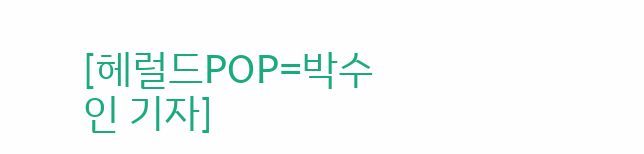[헤럴드POP=박수인 기자]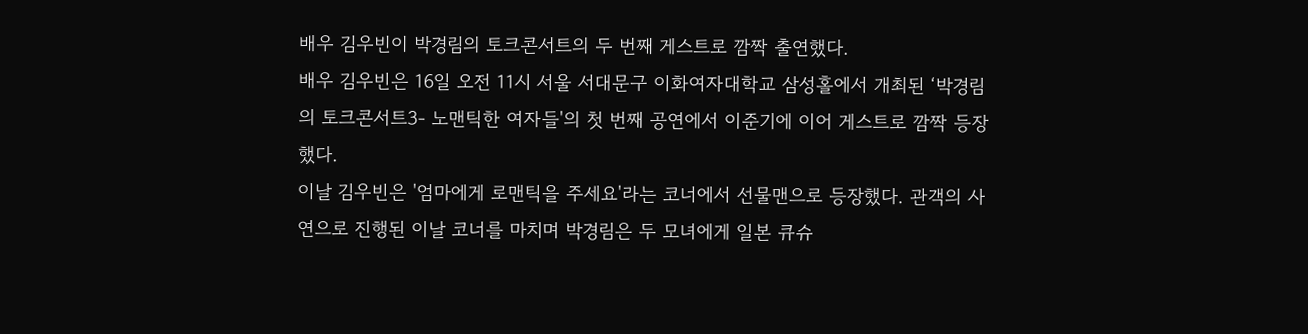배우 김우빈이 박경림의 토크콘서트의 두 번째 게스트로 깜짝 출연했다.
배우 김우빈은 16일 오전 11시 서울 서대문구 이화여자대학교 삼성홀에서 개최된 ‘박경림의 토크콘서트3- 노맨틱한 여자들'의 첫 번째 공연에서 이준기에 이어 게스트로 깜짝 등장했다.
이날 김우빈은 '엄마에게 로맨틱을 주세요'라는 코너에서 선물맨으로 등장했다. 관객의 사연으로 진행된 이날 코너를 마치며 박경림은 두 모녀에게 일본 큐슈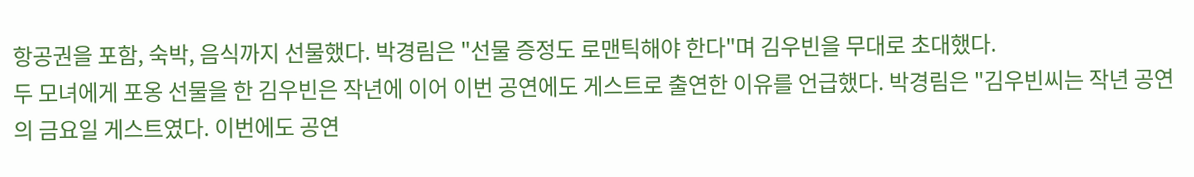항공권을 포함, 숙박, 음식까지 선물했다. 박경림은 "선물 증정도 로맨틱해야 한다"며 김우빈을 무대로 초대했다.
두 모녀에게 포옹 선물을 한 김우빈은 작년에 이어 이번 공연에도 게스트로 출연한 이유를 언급했다. 박경림은 "김우빈씨는 작년 공연의 금요일 게스트였다. 이번에도 공연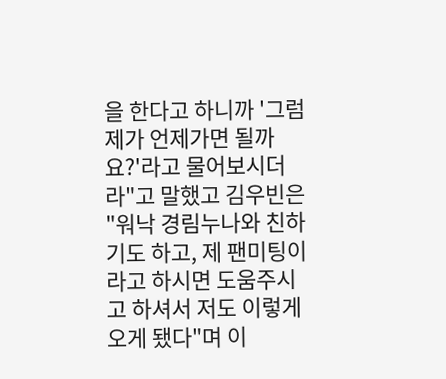을 한다고 하니까 '그럼 제가 언제가면 될까요?'라고 물어보시더라"고 말했고 김우빈은 "워낙 경림누나와 친하기도 하고, 제 팬미팅이라고 하시면 도움주시고 하셔서 저도 이렇게 오게 됐다"며 이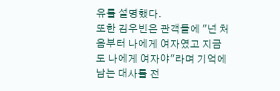유를 설명했다.
또한 김우빈은 관객들에 "넌 처음부터 나에게 여자였고 지금도 나에게 여자야"라며 기억에 남는 대사를 전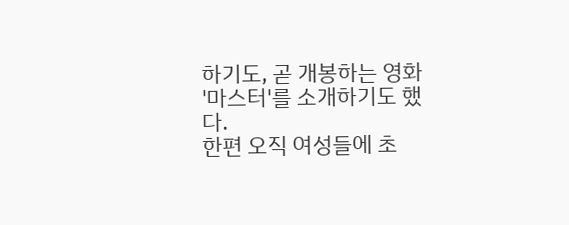하기도, 곧 개봉하는 영화 '마스터'를 소개하기도 했다.
한편 오직 여성들에 초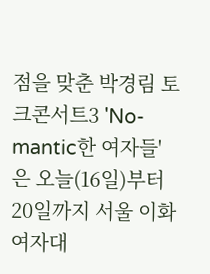점을 맞춘 박경림 토크콘서트3 'No-mantic한 여자들'은 오늘(16일)부터 20일까지 서울 이화여자대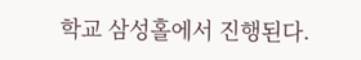학교 삼성홀에서 진행된다.